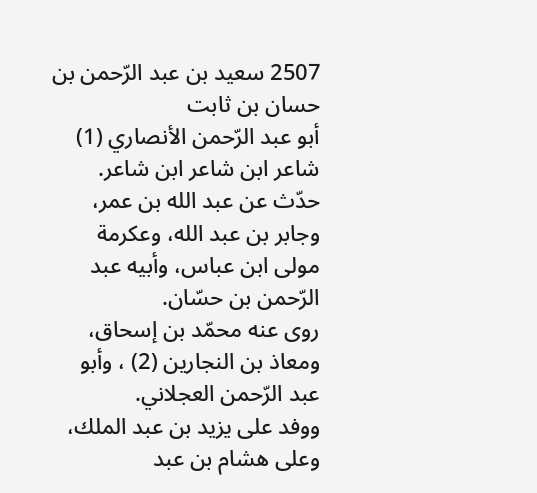2507 سعيد بن عبد الرّحمن بن حسان بن ثابت
أبو عبد الرّحمن الأنصاري (1)
شاعر ابن شاعر ابن شاعر.
حدّث عن عبد الله بن عمر، وجابر بن عبد الله، وعكرمة مولى ابن عباس، وأبيه عبد الرّحمن بن حسّان.
روى عنه محمّد بن إسحاق، ومعاذ بن النجارين (2) ، وأبو عبد الرّحمن العجلاني.
ووفد على يزيد بن عبد الملك، وعلى هشام بن عبد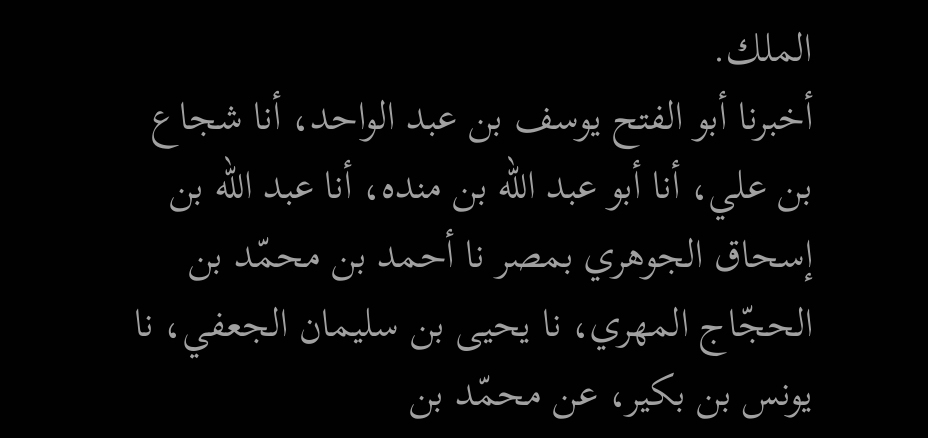الملك.
أخبرنا أبو الفتح يوسف بن عبد الواحد، أنا شجاع بن علي، أنا أبو عبد الله بن منده، أنا عبد الله بن إسحاق الجوهري بمصر نا أحمد بن محمّد بن الحجّاج المهري، نا يحيى بن سليمان الجعفي، نا يونس بن بكير، عن محمّد بن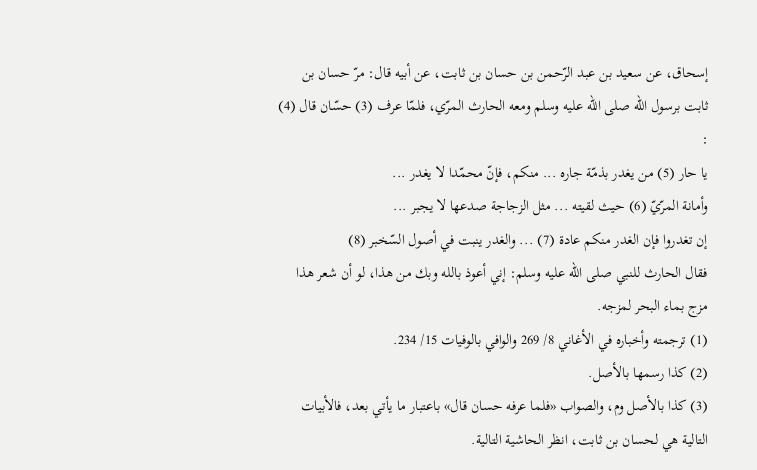إسحاق، عن سعيد بن عبد الرّحمن بن حسان بن ثابت، عن أبيه قال: مرّ حسان بن ثابت برسول الله صلى الله عليه وسلم ومعه الحارث المرّي، فلمّا عرف (3) حسّان قال (4) :
يا حار (5) من يغدر بذمّة جاره ... منكم، فإنّ محمّدا لا يغدر ...
وأمانة المرّيّ (6) حيث لقيته ... مثل الزجاجة صدعها لا يجبر ...
إن تغدروا فإن الغدر منكم عادة (7) ... والغدر ينبت في أصول السّخبر (8)
فقال الحارث للنبي صلى الله عليه وسلم: إني أعوذ بالله وبك من هذا، لو أن شعر هذا مزج بماء البحر لمزجه.
(1) ترجمته وأخباره في الأغاني 8/ 269 والوافي بالوفيات 15/ 234.
(2) كذا رسمها بالأصل.
(3) كذا بالأصل وم، والصواب «فلما عرفه حسان قال» باعتبار ما يأتي بعد، فالأبيات التالية هي لحسان بن ثابت، انظر الحاشية التالية.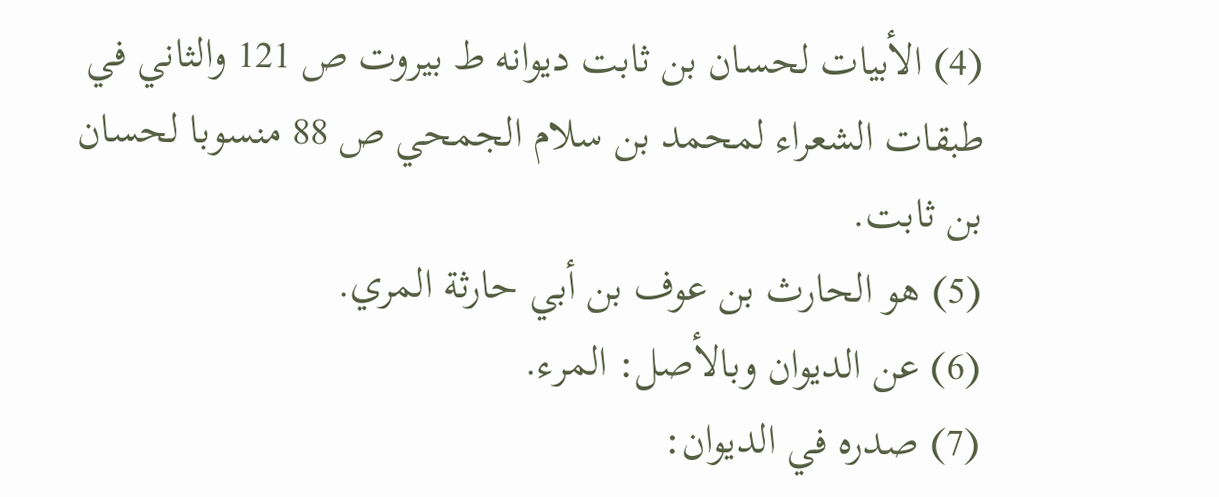(4) الأبيات لحسان بن ثابت ديوانه ط بيروت ص 121 والثاني في طبقات الشعراء لمحمد بن سلام الجمحي ص 88 منسوبا لحسان بن ثابت.
(5) هو الحارث بن عوف بن أبي حارثة المري.
(6) عن الديوان وبالأصل: المرء.
(7) صدره في الديوان: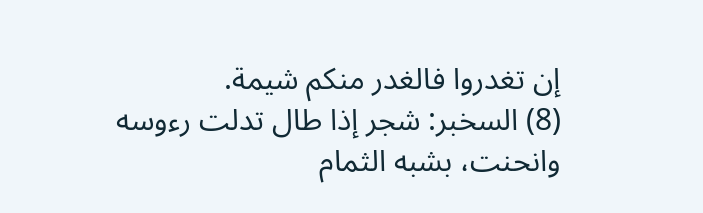إن تغدروا فالغدر منكم شيمة.
(8) السخبر: شجر إذا طال تدلت رءوسه وانحنت، بشبه الثمام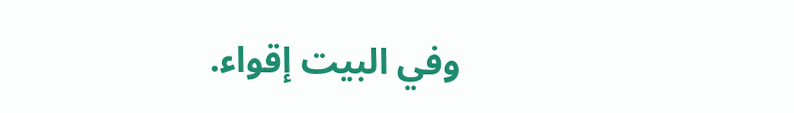وفي البيت إقواء.